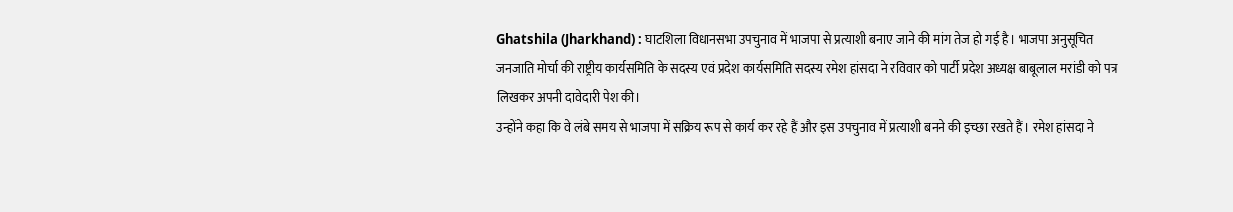Ghatshila (Jharkhand) : घाटशिला विधानसभा उपचुनाव में भाजपा से प्रत्याशी बनाए जाने की मांग तेज हो गई है। भाजपा अनुसूचित जनजाति मोर्चा की राष्ट्रीय कार्यसमिति के सदस्य एवं प्रदेश कार्यसमिति सदस्य रमेश हांसदा ने रविवार को पार्टी प्रदेश अध्यक्ष बाबूलाल मरांडी को पत्र लिखकर अपनी दावेदारी पेश की।
उन्होंने कहा कि वे लंबे समय से भाजपा में सक्रिय रूप से कार्य कर रहे हैं और इस उपचुनाव में प्रत्याशी बनने की इच्छा रखते हैं। रमेश हांसदा ने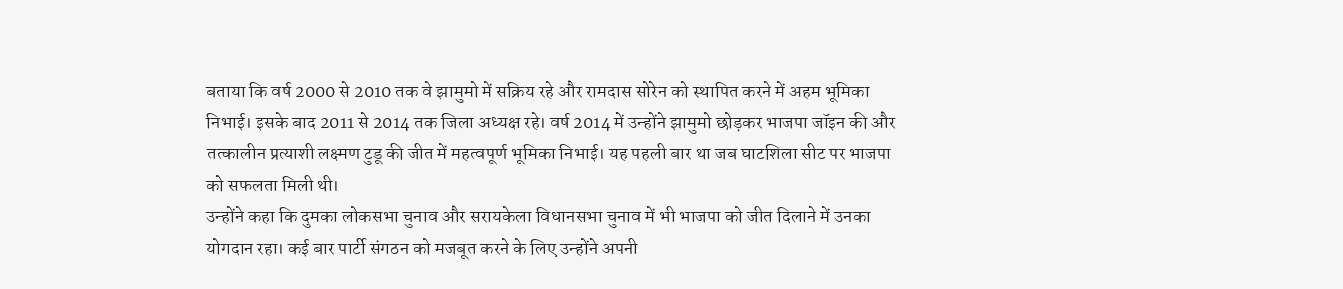बताया कि वर्ष 2000 से 2010 तक वे झामुमो में सक्रिय रहे और रामदास सोरेन को स्थापित करने में अहम भूमिका निभाई। इसके बाद 2011 से 2014 तक जिला अध्यक्ष रहे। वर्ष 2014 में उन्होंने झामुमो छोड़कर भाजपा जॉइन की और तत्कालीन प्रत्याशी लक्ष्मण टुडू की जीत में महत्वपूर्ण भूमिका निभाई। यह पहली बार था जब घाटशिला सीट पर भाजपा को सफलता मिली थी।
उन्होंने कहा कि दुमका लोकसभा चुनाव और सरायकेला विधानसभा चुनाव में भी भाजपा को जीत दिलाने में उनका योगदान रहा। कई बार पार्टी संगठन को मजबूत करने के लिए उन्होंने अपनी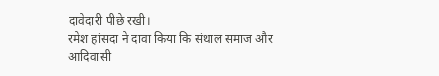दावेदारी पीछे रखी।
रमेश हांसदा ने दावा किया कि संथाल समाज और आदिवासी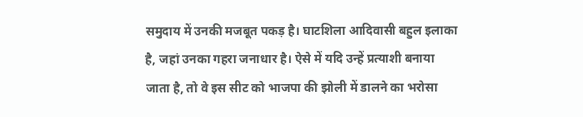समुदाय में उनकी मजबूत पकड़ है। घाटशिला आदिवासी बहुल इलाका है, जहां उनका गहरा जनाधार है। ऐसे में यदि उन्हें प्रत्याशी बनाया जाता है, तो वे इस सीट को भाजपा की झोली में डालने का भरोसा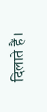दिलाते हैं।